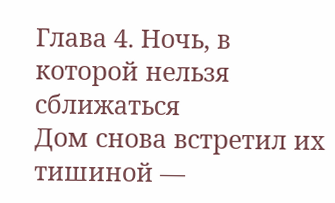Глава 4. Ночь, в которой нельзя сближаться
Дом снова встретил их тишиной —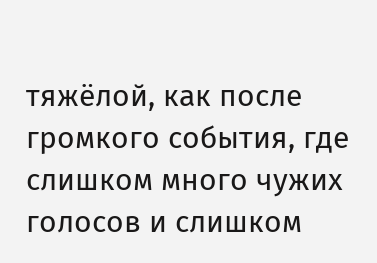тяжёлой, как после громкого события, где слишком много чужих голосов и слишком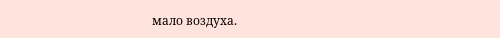мало воздуха.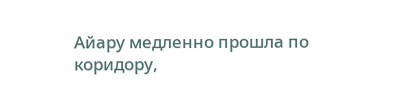Айару медленно прошла по коридору,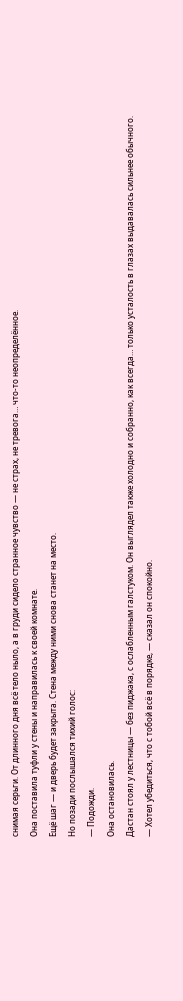снимая серьги. От длинного дня всё тело ныло, а в груди сидело странное чувство — не страх, не тревога… что-то неопределённое.
Она поставила туфли у стены и направилась к своей комнате.
Ещё шаг — и дверь будет закрыта. Стена между ними снова станет на место.
Но позади послышался тихий голос:
— Подожди.
Она остановилась.
Дастан стоял у лестницы — без пиджака, с ослабленным галстуком. Он выглядел также холодно и собранно, как всегда… только усталость в глазах выдавалась сильнее обычного.
— Хотел убедиться, что с тобой всё в порядке, — сказал он спокойно.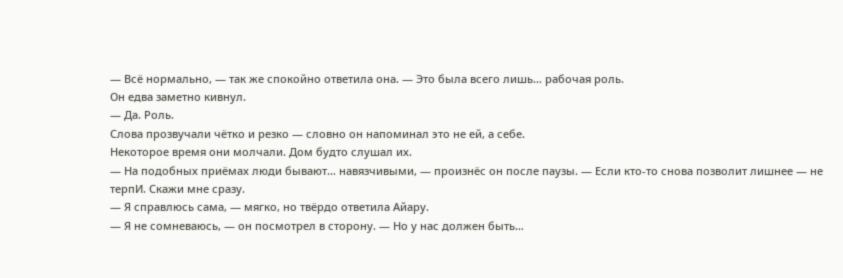— Всё нормально, — так же спокойно ответила она. — Это была всего лишь… рабочая роль.
Он едва заметно кивнул.
— Да. Роль.
Слова прозвучали чётко и резко — словно он напоминал это не ей, а себе.
Некоторое время они молчали. Дом будто слушал их.
— На подобных приёмах люди бывают… навязчивыми, — произнёс он после паузы. — Если кто-то снова позволит лишнее — не терпИ. Скажи мне сразу.
— Я справлюсь сама, — мягко, но твёрдо ответила Айару.
— Я не сомневаюсь, — он посмотрел в сторону. — Но у нас должен быть…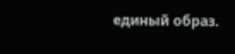единый образ.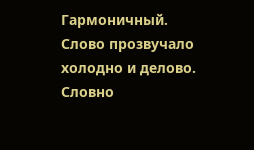Гармоничный.
Слово прозвучало холодно и делово.
Словно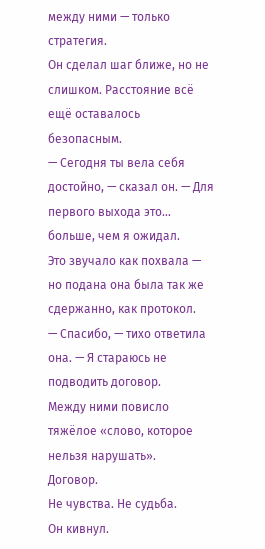между ними — только стратегия.
Он сделал шаг ближе, но не слишком. Расстояние всё ещё оставалось безопасным.
— Сегодня ты вела себя достойно, — сказал он. — Для первого выхода это… больше, чем я ожидал.
Это звучало как похвала — но подана она была так же сдержанно, как протокол.
— Спасибо, — тихо ответила она. — Я стараюсь не подводить договор.
Между ними повисло тяжёлое «слово, которое нельзя нарушать».
Договор.
Не чувства. Не судьба.
Он кивнул.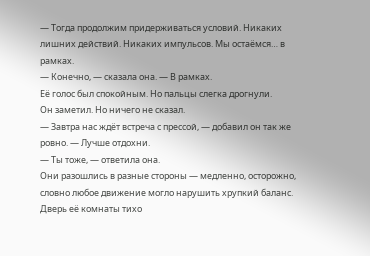— Тогда продолжим придерживаться условий. Никаких лишних действий. Никаких импульсов. Мы остаёмся… в рамках.
— Конечно, — сказала она. — В рамках.
Её голос был спокойным. Но пальцы слегка дрогнули.
Он заметил. Но ничего не сказал.
— Завтра нас ждёт встреча с прессой, — добавил он так же ровно. — Лучше отдохни.
— Ты тоже, — ответила она.
Они разошлись в разные стороны — медленно, осторожно, словно любое движение могло нарушить хрупкий баланс.
Дверь её комнаты тихо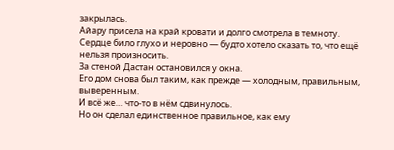закрылась.
Айару присела на край кровати и долго смотрела в темноту. Сердце било глухо и неровно — будто хотело сказать то, что ещё нельзя произносить.
За стеной Дастан остановился у окна.
Его дом снова был таким, как прежде — холодным, правильным, выверенным.
И всё же… что-то в нём сдвинулось.
Но он сделал единственное правильное, как ему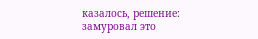казалось, решение:
замуровал это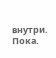внутри.
Пока.